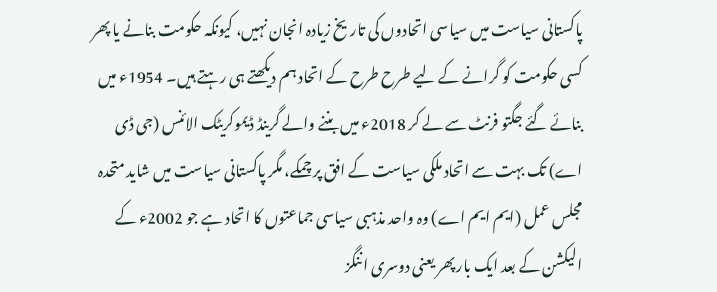پاکستانی سیاست میں سیاسی اتحادوں کی تاریخ زیادہ انجان نہیں، کیونکہ حکومت بنانے یا پھر کسی حکومت کو گرانے کے لیے طرح طرح کے اتحاد ہم دیکھتے ہی رہتے ہیں۔ 1954ء میں بنائے گئے جگتو فرنٹ سے لے کر 2018ء میں بننے والے گرینڈ ڈیموکریٹک الائنس (جی ڈی اے) تک بہت سے اتحاد ملکی سیاست کے افق پر چمکے، مگر پاکستانی سیاست میں شاید متحدہ مجلس عمل (ایم ایم اے) وہ واحد مذہبی سیاسی جماعتوں کا اتحاد ہے جو 2002ء کے الیکشن کے بعد ایک بار پھر یعنی دوسری اننگز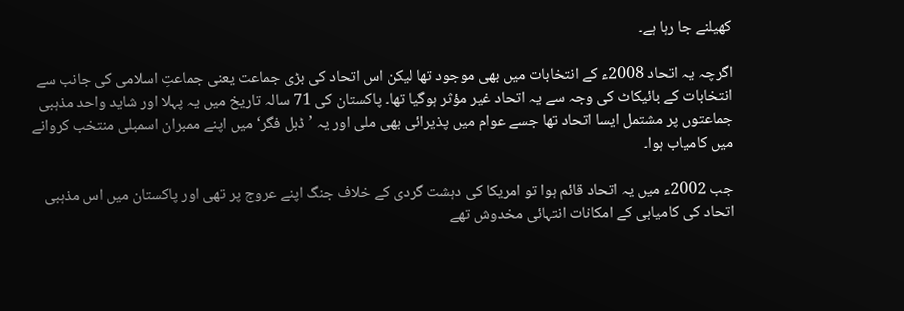کھیلنے جا رہا ہے۔

اگرچہ یہ اتحاد 2008ء کے انتخابات میں بھی موجود تھا لیکن اس اتحاد کی بڑی جماعت یعنی جماعتِ اسلامی کی جانب سے انتخابات کے بائیکاٹ کی وجہ سے یہ اتحاد غیر مؤثر ہوگیا تھا۔ پاکستان کی 71 سالہ تاریخ میں یہ پہلا اور شاید واحد مذہبی جماعتوں پر مشتمل ایسا اتحاد تھا جسے عوام میں پذیرائی بھی ملی اور یہ ’ڈبل فگر‘ میں اپنے ممبران اسمبلی منتخب کروانے میں کامیاب ہوا۔

جب 2002ء میں یہ اتحاد قائم ہوا تو امریکا کی دہشت گردی کے خلاف جنگ اپنے عروج پر تھی اور پاکستان میں اس مذہبی اتحاد کی کامیابی کے امکانات انتہائی مخدوش تھے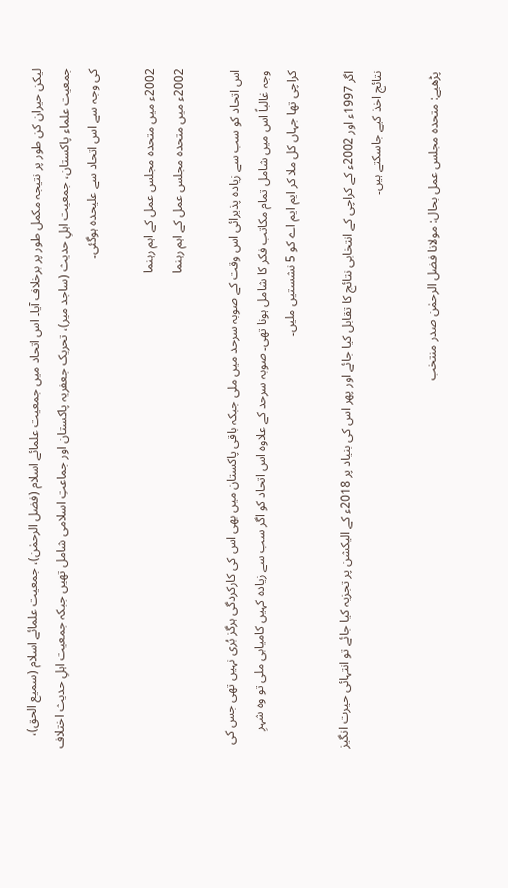لیکن حیران کن طور پر نتیجہ مکمل طور پر برخلاف آیا۔ اس اتحاد میں جمعیت علمائے اسلام (فضل الرحمٰن)، جمعیت علمائے اسلام (سمیع الحق)، جمعیت علماء پاکستان، جمعیت اہلِ حدیث (ساجد میر)، تحریک جعفریہ پاکستان اور جماعتِ اسلامی شامل تھیں جبکہ جمعیت اہلِ حدیث اختلاف کی وجہ سے اس اتحاد سے علیحدہ ہوگئی۔

2002ء میں متحدہ مجلس عمل کے اہم رہنما
2002ء میں متحدہ مجلس عمل کے اہم رہنما

اس اتحاد کو سب سے زیادہ پذیرائی اس وقت کے صوبہ سرحد میں ملی جبکہ باقی پاکستان میں بھی اس کی کارکردگی ہرگز بُری نہیں تھی جس کی وجہ غالباً اس میں شامل تمام مکاتب فکر کا شامل ہونا تھی۔ صوبہ سرحد کے علاوہ اس اتحاد کو اگر سب سے زیادہ کہیں کامیابی ملی تو وہ شہرِ کراچی تھا جہاں کل ملا کر ایم ایم اے کو 5 نشستیں ملیں۔

اگر 1997ء اور 2002ء کے کراچی کے انتخابی نتائج کا تقابل کیا جائے اور پھر اس کی بنیاد پر 2018ء کے الیکشن پر تجزیہ کیا جائے تو انتہائی حیرت انگیز نتائج اخذ کیے جاسکتے ہیں۔

پڑھیے: متحدہ مجلس عمل بحال: مولانا فضل الرحمٰن صدر منتخب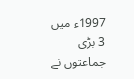1997ء میں 3 بڑی جماعتوں نے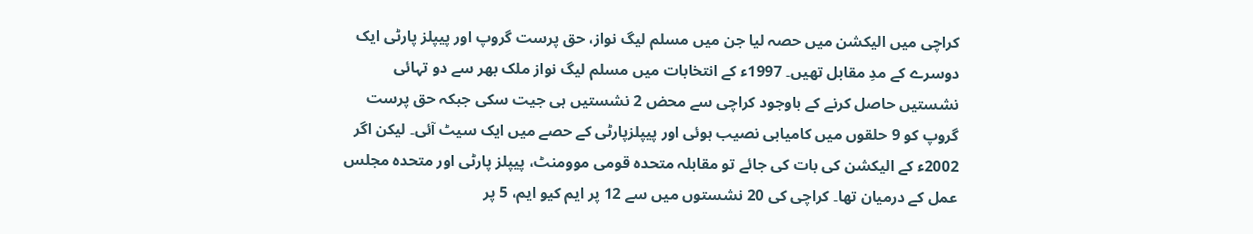کراچی میں الیکشن میں حصہ لیا جن میں مسلم لیگ نواز، حق پرست گروپ اور پیپلز پارٹی ایک دوسرے کے مدِ مقابل تھیں۔ 1997ء کے انتخابات میں مسلم لیگ نواز ملک بھر سے دو تہائی نشستیں حاصل کرنے کے باوجود کراچی سے محض 2 نشستیں ہی جیت سکی جبکہ حق پرست گروپ کو 9 حلقوں میں کامیابی نصیب ہوئی اور پیپلزپارٹی کے حصے میں ایک سیٹ آئی۔ لیکن اگر 2002ء کے الیکشن کی بات کی جائے تو مقابلہ متحدہ قومی موومنٹ، پیپلز پارٹی اور متحدہ مجلس عمل کے درمیان تھا۔ کراچی کی 20 نشستوں میں سے 12 پر ایم کیو ایم، 5 پر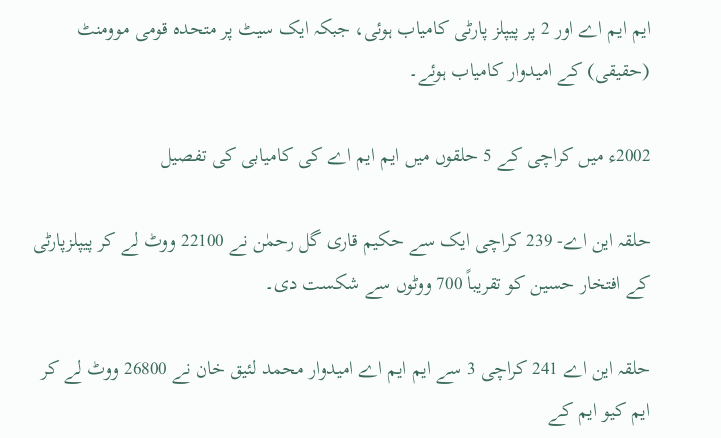ایم ایم اے اور 2 پر پیپلز پارٹی کامیاب ہوئی، جبکہ ایک سیٹ پر متحدہ قومی موومنٹ (حقیقی) کے امیدوار کامیاب ہوئے۔

2002ء میں کراچی کے 5 حلقوں میں ایم ایم اے کی کامیابی کی تفصیل

حلقہ این اے- 239 کراچی ایک سے حکیم قاری گل رحمٰن نے 22100 ووٹ لے کر پیپلزپارٹی کے افتخار حسین کو تقریباً 700 ووٹوں سے شکست دی۔

حلقہ این اے 241 کراچی 3 سے ایم ایم اے امیدوار محمد لئیق خان نے 26800 ووٹ لے کر ایم کیو ایم کے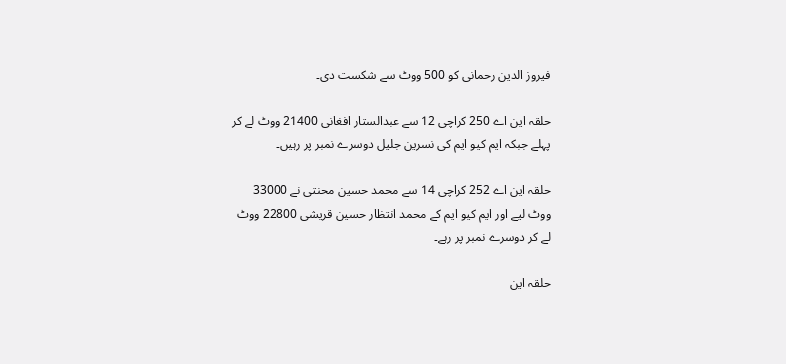فیروز الدین رحمانی کو 500 ووٹ سے شکست دی۔

حلقہ این اے 250 کراچی 12 سے عبدالستار افغانی 21400 ووٹ لے کر پہلے جبکہ ایم کیو ایم کی نسرین جلیل دوسرے نمبر پر رہیں۔

حلقہ این اے 252 کراچی 14 سے محمد حسین محنتی نے 33000 ووٹ لیے اور ایم کیو ایم کے محمد انتظار حسین قریشی 22800 ووٹ لے کر دوسرے نمبر پر رہے۔

حلقہ این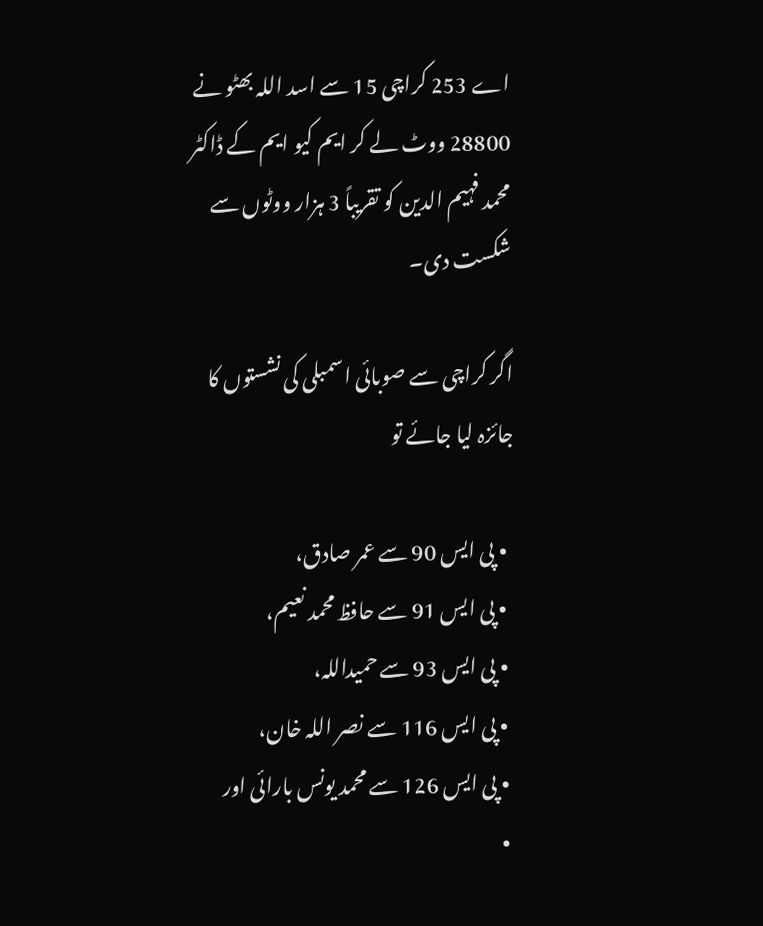اے 253 کراچی 15 سے اسد اللہ بھٹو نے 28800 ووٹ لے کر ایم کیو ایم کے ڈاکٹر محمد فہیم الدین کو تقریباً 3 ہزار ووٹوں سے شکست دی۔

اگر کراچی سے صوبائی اسمبلی کی نشستوں کا جائزہ لیا جائے تو

  • پی ایس 90 سے عمر صادق،
  • پی ایس 91 سے حافظ محمد نعیم،
  • پی ایس 93 سے حمیداللہ،
  • پی ایس 116 سے نصر اللہ خان،
  • پی ایس 126 سے محمد یونس بارائی اور
  •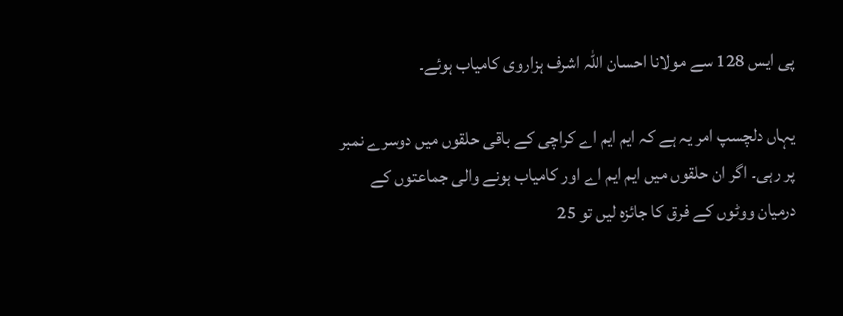پی ایس 128 سے مولانا احسان اللہ اشرف ہزاروی کامیاب ہوئے۔

یہاں دلچسپ امر یہ ہے کہ ایم ایم اے کراچی کے باقی حلقوں میں دوسرے نمبر پر رہی۔ اگر ان حلقوں میں ایم ایم اے اور کامیاب ہونے والی جماعتوں کے درمیان ووٹوں کے فرق کا جائزہ لیں تو 25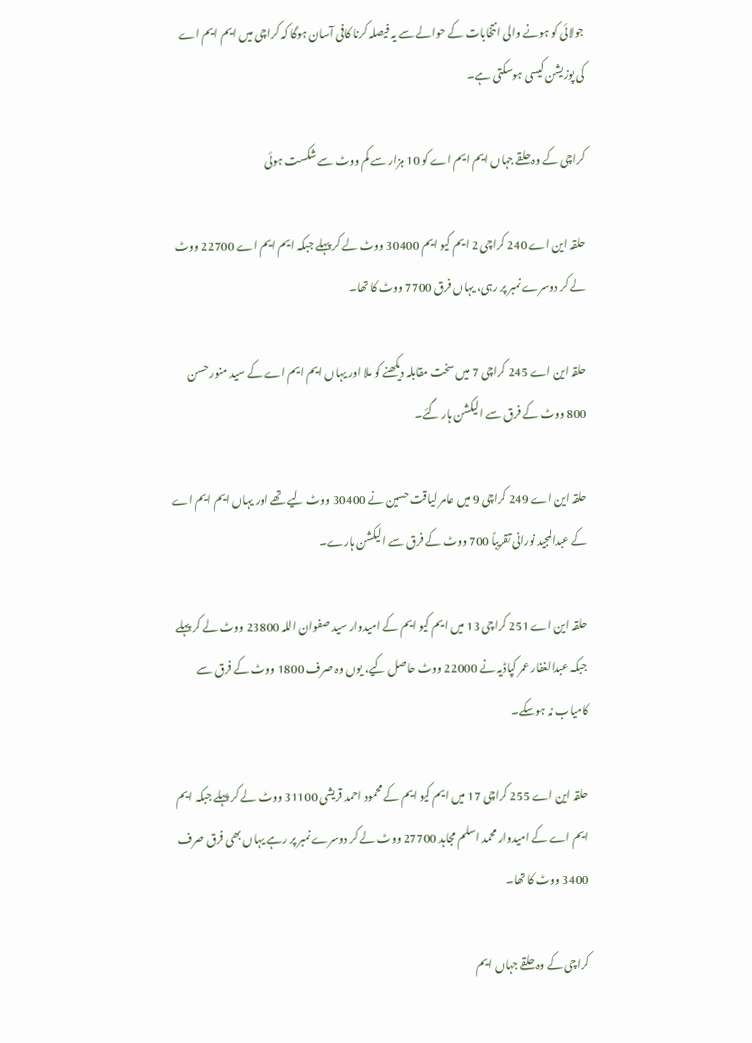جولائی کو ہونے والی انتخابات کے حوالے سے یہ فیصلہ کرنا کافی آسان ہوگا کہ کراچی میں ایم ایم اے کی پوزیشن کیسی ہوسکتی ہے۔

کراچی کے وہ حلقے جہاں ایم ایم اے کو 10 ہزار سے کم ووٹ سے شکست ہوئی

حلقہ این اے 240 کراچی 2 ایم کیو ایم 30400 ووٹ لے کر پہلے جبکہ ایم ایم اے 22700 ووٹ لے کر دوسرے نمبر پر رہی، یہاں فرق 7700 ووٹ کا تھا۔

حلقہ این اے 245 کراچی 7 میں سخت مقابلہ دیکھنے کو ملا اور یہاں ایم ایم اے کے سید منور حسن 800 ووٹ کے فرق سے الیکشن ہار گئے۔

حلقہ این اے 249 کراچی 9 میں عامر لیاقت حسین نے 30400 ووٹ لیے تھے اور یہاں ایم ایم اے کے عبدالمجید نورانی تقریباً 700 ووٹ کے فرق سے الیکشن ہارے۔

حلقہ این اے 251 کراچی 13 میں ایم کیو ایم کے امیدوار سید صفوان اللہ 23800 ووٹ لے کر پہلے جبکہ عبدالغفار عمر کپاڈیہ نے 22000 ووٹ حاصل کیے، یوں وہ صرف 1800 ووٹ کے فرق سے کامیاب نہ ہوسکے۔

حلقہ این اے 255 کراچی 17 میں ایم کیو ایم کے محمود احمد قریشی 31100 ووٹ لے کر پہلے جبکہ ایم ایم اے کے امیدوار محمد اسلم مجاہد 27700 ووٹ لے کر دوسرے نمبر پر رہے یہاں بھی فرق صرف 3400 ووٹ کا تھا۔

کراچی کے وہ حلقے جہاں ایم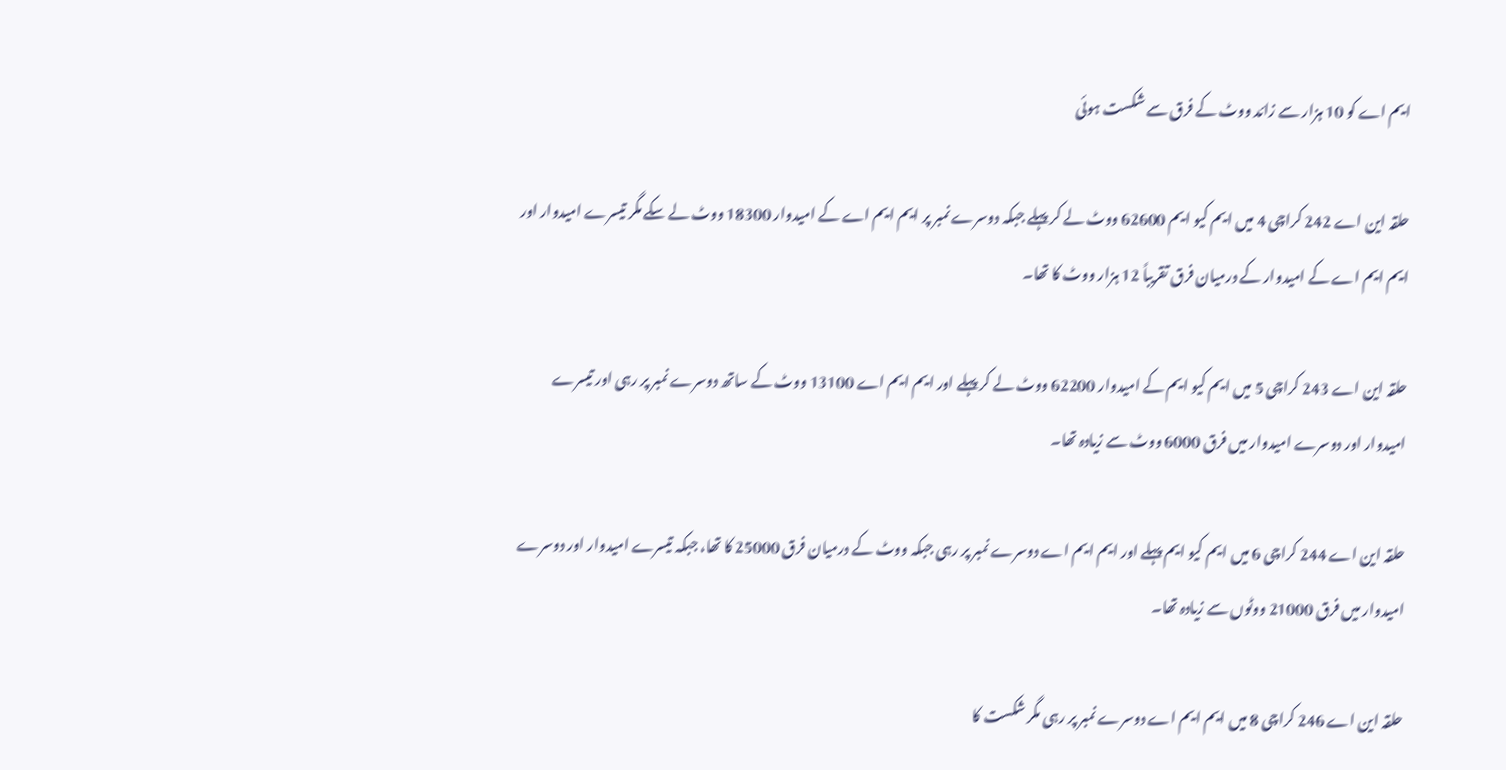ایم اے کو 10 ہزار سے زائد ووٹ کے فرق سے شکست ہوئی

حلقہ این اے 242 کراچی 4 میں ایم کیو ایم 62600 ووٹ لے کر پہلے جبکہ دوسرے نمبر پر ایم ایم اے کے امیدوار 18300 ووٹ لے سکے مگر تیسرے امیدوار اور ایم ایم اے کے امیدوار کے درمیان فرق تقریباً 12 ہزار ووٹ کا تھا۔

حلقہ این اے 243 کراچی 5 میں ایم کیو ایم کے امیدوار 62200 ووٹ لے کر پہلے اور ایم ایم اے 13100 ووٹ کے ساتھ دوسرے نمبر پر رہی اور تیسرے امیدوار اور دوسرے امیدوار میں فرق 6000 ووٹ سے زیادہ تھا۔

حلقہ این اے 244 کراچی 6 میں ایم کیو ایم پہلے اور ایم ایم اے دوسرے نمبر پر رہی جبکہ ووٹ کے درمیان فرق 25000 کا تھا، جبکہ تیسرے امیدوار اور دوسرے امیدوار میں فرق 21000 ووٹوں سے زیادہ تھا۔

حلقہ این اے 246 کراچی 8 میں ایم ایم اے دوسرے نمبر پر رہی مگر شکست کا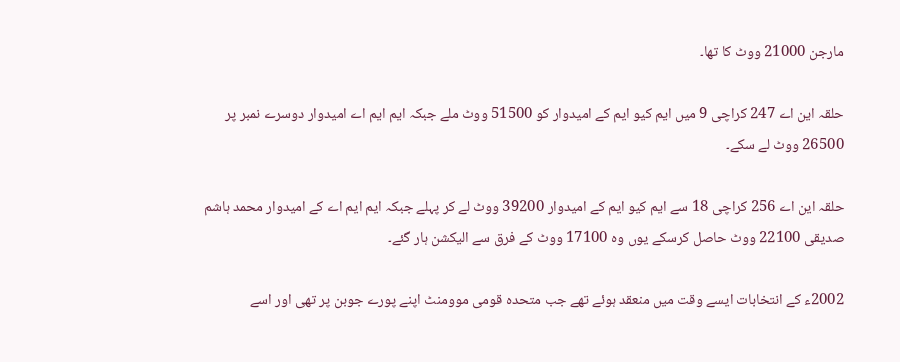مارجن 21000 ووٹ کا تھا۔

حلقہ این اے 247 کراچی 9 میں ایم کیو ایم کے امیدوار کو 51500 ووٹ ملے جبکہ ایم ایم اے امیدوار دوسرے نمبر پر 26500 ووٹ لے سکے۔

حلقہ این اے 256 کراچی 18 سے ایم کیو ایم کے امیدوار 39200 ووٹ لے کر پہلے جبکہ ایم ایم اے کے امیدوار محمد ہاشم صدیقی 22100 ووٹ حاصل کرسکے یوں وہ 17100 ووٹ کے فرق سے الیکشن ہار گئے۔

2002ء کے انتخابات ایسے وقت میں منعقد ہوئے تھے جب متحدہ قومی موومنٹ اپنے پورے جوبن پر تھی اور اسے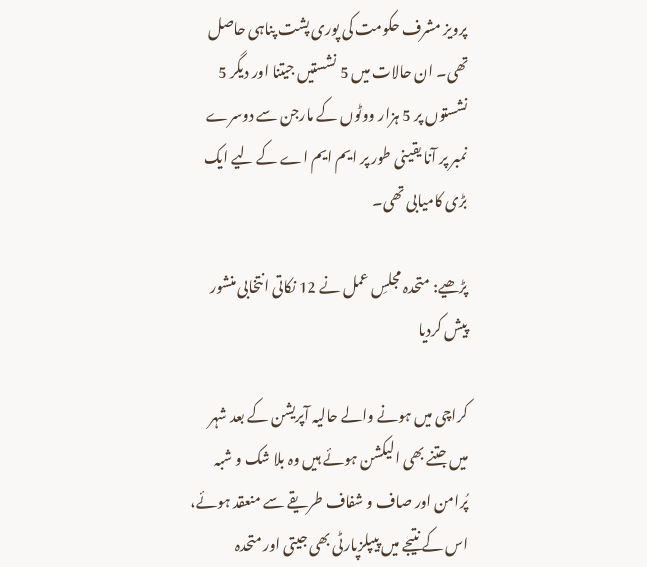پرویز مشرف حکومت کی پوری پشت پناہی حاصل تھی۔ ان حالات میں 5 نشستیں جیتنا اور دیگر 5 نشستوں پر 5 ہزار ووٹوں کے مارجن سے دوسرے نمبر پر آنا یقینی طور پر ایم ایم اے کے لیے ایک بڑی کامیابی تھی۔

پڑھیے: متحدہ مجلسِ عمل نے 12 نکاتی انتخابی منشور پیش کردیا

کراچی میں ہونے والے حالیہ آپریشن کے بعد شہر میں جتنے بھی الیکشن ہوئے ہیں وہ بلا شک و شبہ پُرامن اور صاف و شفاف طریقے سے منعقد ہوئے، اس کے نتیجے میں پیپلزپارٹی بھی جیتی اور متحدہ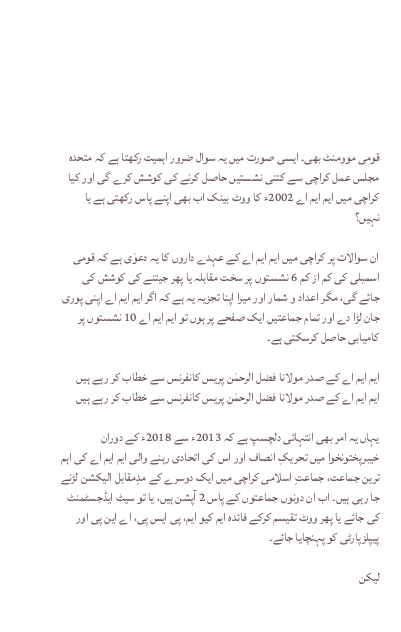قومی موومنٹ بھی۔ ایسی صورت میں یہ سوال ضرور اہمیت رکھتا ہے کہ متحدہ مجلس عمل کراچی سے کتنی نشستیں حاصل کرنے کی کوشش کرے گی اور کیا کراچی میں ایم ایم اے 2002ء کا ووٹ بینک اب بھی اپنے پاس رکھتی ہے یا نہیں؟

ان سوالات پر کراچی میں ایم ایم اے کے عہدے داروں کا یہ دعوٰی ہے کہ قومی اسمبلی کی کم از کم 6 نشستوں پر سخت مقابلہ یا پھر جیتنے کی کوشش کی جائے گی، مگر اعداد و شمار اور میرا اپنا تجزیہ یہ ہے کہ اگر ایم ایم اے اپنی پوری جان لڑا دے اور تمام جماعتیں ایک صفحے پر ہوں تو ایم ایم اے 10 نشستوں پر کامیابی حاصل کرسکتی ہے۔

ایم ایم اے کے صدر مولانا فضل الرحمٰن پریس کانفرنس سے خطاب کر رہے ہیں
ایم ایم اے کے صدر مولانا فضل الرحمٰن پریس کانفرنس سے خطاب کر رہے ہیں

یہاں یہ امر بھی انتہائی دلچسپ ہے کہ 2013ء سے 2018ء کے دوران خیبرپختونخوا میں تحریکِ انصاف اور اس کی اتحادی رہنے والی ایم ایم اے کی اہم ترین جماعت، جماعتِ اسلامی کراچی میں ایک دوسرے کے مدِمقابل الیکشن لڑنے جا رہی ہیں۔ اب ان دونوں جماعتوں کے پاس 2 آپشن ہیں، یا تو سیٹ ایڈجسٹمنٹ کی جائے یا پھر ووٹ تقیسم کرکے فائدہ ایم کیو ایم، پی ایس پی، اے این پی اور پیپلزپارٹی کو پہنچایا جائے۔

لیکن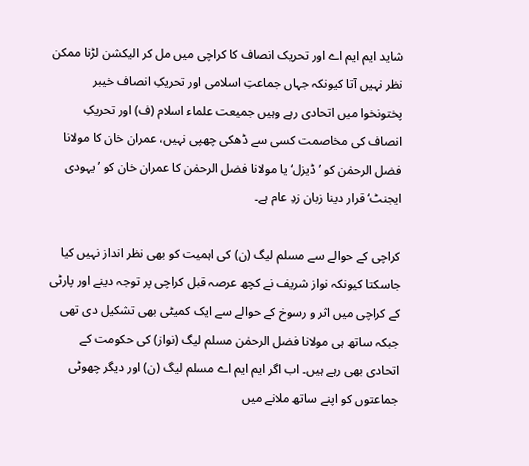شاید ایم ایم اے اور تحریک انصاف کا کراچی میں مل کر الیکشن لڑنا ممکن نظر نہیں آتا کیونکہ جہاں جماعتِ اسلامی اور تحریکِ انصاف خیبر پختونخوا میں اتحادی رہے وہیں جمیعت علماء اسلام (ف) اور تحریکِ انصاف کی مخاصمت کسی سے ڈھکی چھپی نہیں، عمران خان کا مولانا فضل الرحمٰن کو ’ڈیزل‘ یا مولانا فضل الرحمٰن کا عمران خان کو ’یہودی ایجنٹ‘ قرار دینا زبان زدِ عام ہے۔

کراچی کے حوالے سے مسلم لیگ (ن) کی اہمیت کو بھی نظر انداز نہیں کیا جاسکتا کیونکہ نواز شریف نے کچھ عرصہ قبل کراچی پر توجہ دینے اور پارٹی کے کراچی میں اثر و رسوخ کے حوالے سے ایک کمیٹی بھی تشکیل دی تھی جبکہ ساتھ ہی مولانا فضل الرحمٰن مسلم لیگ (نواز) کی حکومت کے اتحادی بھی رہے ہیں۔ اب اگر ایم ایم اے مسلم لیگ (ن) اور دیگر چھوٹی جماعتوں کو اپنے ساتھ ملانے میں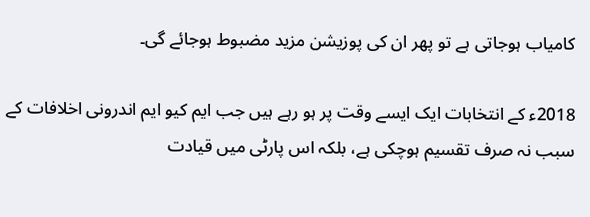کامیاب ہوجاتی ہے تو پھر ان کی پوزیشن مزید مضبوط ہوجائے گی۔

2018ء کے انتخابات ایک ایسے وقت پر ہو رہے ہیں جب ایم کیو ایم اندرونی اخلافات کے سبب نہ صرف تقسیم ہوچکی ہے، بلکہ اس پارٹی میں قیادت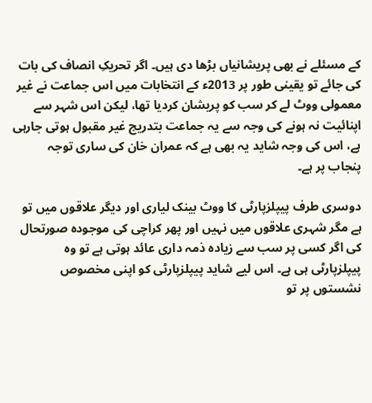کے مسئلے نے بھی پریشانیاں بڑھا دی ہیں۔ اگر تحریکِ انصاف کی بات کی جائے تو یقینی طور پر 2013ء کے انتخابات میں اس جماعت نے غیر معمولی ووٹ لے کر سب کو پریشان کردیا تھا، لیکن اس شہر سے اپنائیت نہ ہونے کی وجہ سے یہ جماعت بتدریج غیر مقبول ہوتی جارہی ہے، اس کی وجہ شاید یہ بھی ہے کہ عمران خان کی ساری توجہ پنجاب پر ہے۔

دوسری طرف پیپلزپارٹی کا ووٹ بینک لیاری اور دیگر علاقوں میں تو ہے مگر شہری علاقوں میں نہیں اور پھر کراچی کی موجودہ صورتحال کی اگر کسی پر سب سے زیادہ ذمہ داری عائد ہوتی ہے تو وہ پیپلزپارٹی ہی ہے۔ اس لیے شاید پیپلزپارٹی کو اپنی مخصوص نشستوں پر تو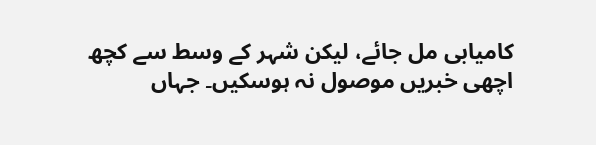کامیابی مل جائے، لیکن شہر کے وسط سے کچھ اچھی خبریں موصول نہ ہوسکیں۔ جہاں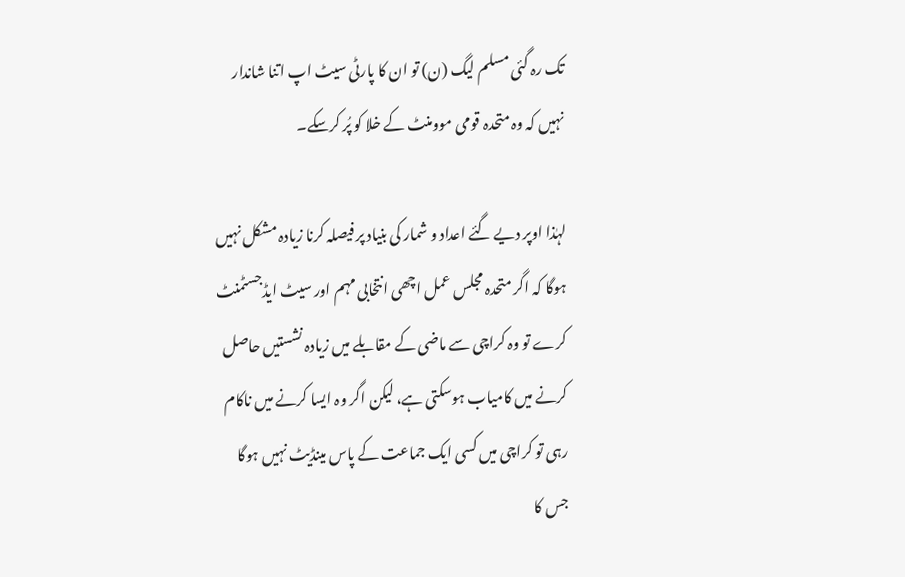تک رہ گئی مسلم لیگ (ن) تو ان کا پارٹی سیٹ اپ اتنا شاندار نہیں کہ وہ متحدہ قومی موومنٹ کے خلا کو پُر کرسکے۔

لہٰذا اوپر دیے گئے اعداد و شمار کی بنیاد پر فیصلہ کرنا زیادہ مشکل نہیں ہوگا کہ اگر متحدہ مجلس عمل اچھی انتخابی مہم اور سیٹ ایڈجسٹمنٹ کرے تو وہ کراچی سے ماضی کے مقابلے میں زیادہ نشستیں حاصل کرنے میں کامیاب ہوسکتی ہے، لیکن اگر وہ ایسا کرنے میں ناکام رہی تو کراچی میں کسی ایک جماعت کے پاس مینڈیٹ نہیں ہوگا جس کا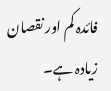فائدہ کم اور نقصان زیادہ ہے۔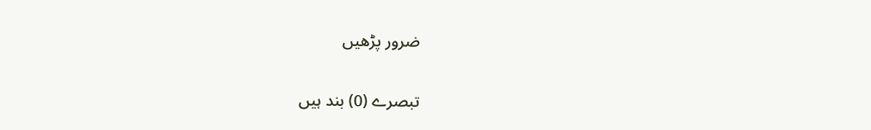ضرور پڑھیں

تبصرے (0) بند ہیں